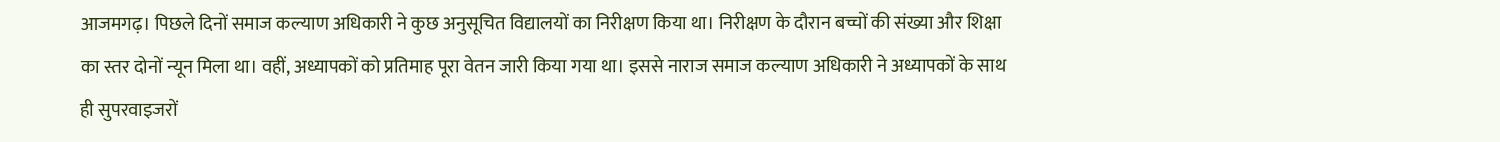आजमगढ़। पिछले दिनों समाज कल्याण अधिकारी ने कुछ अनुसूचित विद्यालयों का निरीक्षण किया था। निरीक्षण के दौरान बच्चों की संख्या और शिक्षा का स्तर दोनों न्यून मिला था। वहीं, अध्यापकों को प्रतिमाह पूरा वेतन जारी किया गया था। इससे नाराज समाज कल्याण अधिकारी ने अध्यापकों के साथ ही सुपरवाइजरों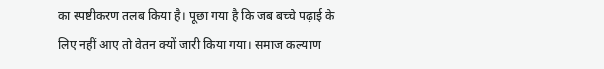का स्पष्टीकरण तलब किया है। पूछा गया है कि जब बच्चे पढ़ाई के लिए नहीं आए तो वेतन क्यों जारी किया गया। समाज कल्याण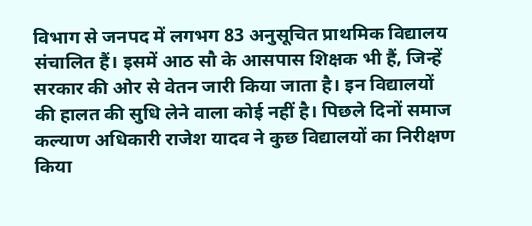विभाग से जनपद में लगभग 83 अनुसूचित प्राथमिक विद्यालय संचालित हैं। इसमें आठ सौ के आसपास शिक्षक भी हैं, जिन्हें सरकार की ओर से वेतन जारी किया जाता है। इन विद्यालयों की हालत की सुधि लेने वाला कोई नहीं है। पिछले दिनों समाज कल्याण अधिकारी राजेश यादव ने कुछ विद्यालयों का निरीक्षण किया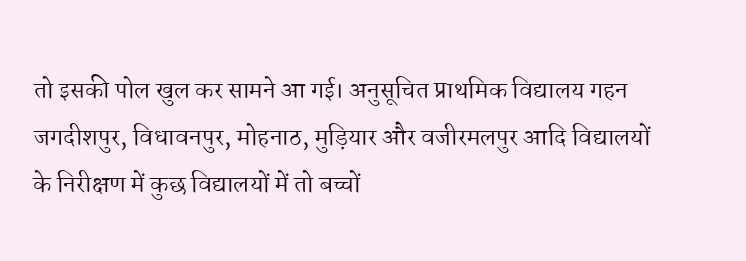तो इसकी पोल खुल कर सामने आ गई। अनुसूचित प्राथमिक विद्यालय गहन जगदीशपुर, विधावनपुर, मोहनाठ, मुड़ियार और वजीरमलपुर आदि विद्यालयों के निरीक्षण में कुछ विद्यालयों में तो बच्चों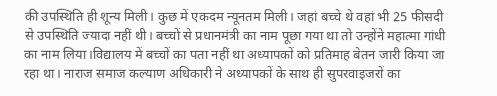की उपस्थिति ही शून्य मिली। कुछ में एकदम न्यूनतम मिली। जहां बच्चे थे वहां भी 25 फीसदी से उपस्थिति ज्यादा नहीं थी। बच्चों से प्रधानमंत्री का नाम पूछा गया था तो उन्होंने महात्मा गांधी का नाम लिया।विद्यालय में बच्चों का पता नहीं था अध्यापकों को प्रतिमाह बेतन जारी किया जा रहा था। नाराज समाज कल्याण अधिकारी ने अध्यापकों के साथ ही सुपरवाइजरों का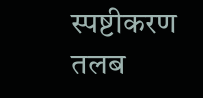स्पष्टीकरण तलब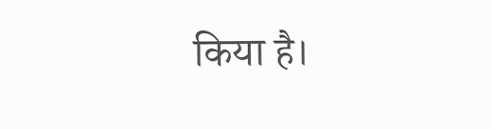किया है।